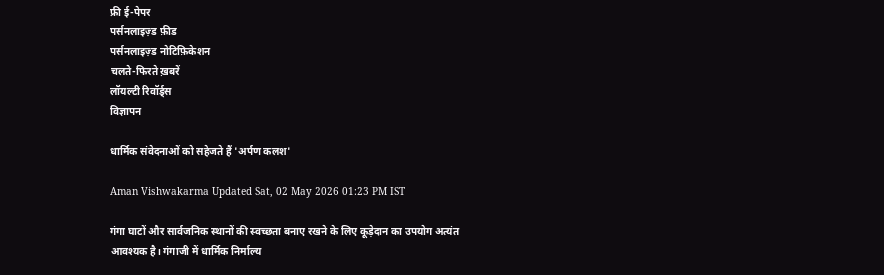फ्री ई-पेपर
पर्सनलाइज़्ड फ़ीड
पर्सनलाइज़्ड नोटिफ़िकेशन
चलते-फिरते ख़बरें
लॉयल्टी रिवॉर्ड्स
विज्ञापन

धार्मिक संवेदनाओं को सहेजते हैं 'अर्पण कलश'

Aman Vishwakarma Updated Sat, 02 May 2026 01:23 PM IST

गंगा घाटों और सार्वजनिक स्थानों की स्वच्छता बनाए रखने के लिए कूड़ेदान का उपयोग अत्यंत आवश्यक है। गंगाजी में धार्मिक निर्माल्य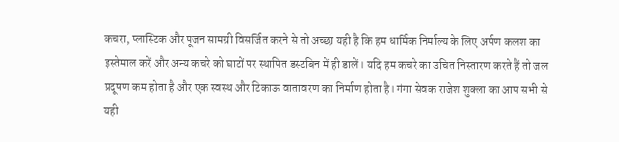कचरा, प्लास्टिक और पूजन सामग्री विसर्जित करने से तो अच्छा यही है कि हम धार्मिक निर्माल्य के लिए अर्पण कलश का इस्तेमाल करें और अन्य कचरे को घाटों पर स्थापित डस्टबिन में ही डालें। यदि हम कचरे का उचित निस्तारण करते हैं तो जल प्रदूषण कम होता है और एक स्वस्थ और टिकाऊ वातावरण का निर्माण होता है। गंगा सेवक राजेश शुक्ला का आप सभी से यही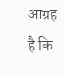आग्रह है कि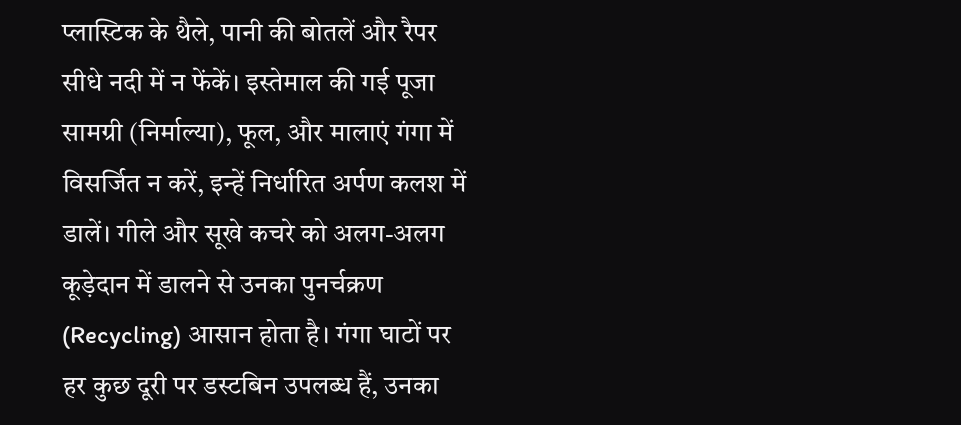प्लास्टिक के थैले, पानी की बोतलें और रैपर सीधे नदी में न फेंकें। इस्तेमाल की गई पूजा सामग्री (निर्माल्या), फूल, और मालाएं गंगा में विसर्जित न करें, इन्हें निर्धारित अर्पण कलश में डालें। गीले और सूखे कचरे को अलग-अलग कूड़ेदान में डालने से उनका पुनर्चक्रण (Recycling) आसान होता है। गंगा घाटों पर हर कुछ दूरी पर डस्टबिन उपलब्ध हैं, उनका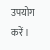उपयोग करें।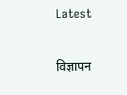Latest

विज्ञापन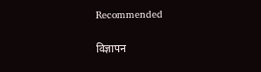Recommended

विज्ञापन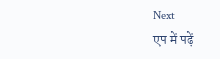Next
एप में पढ़ें